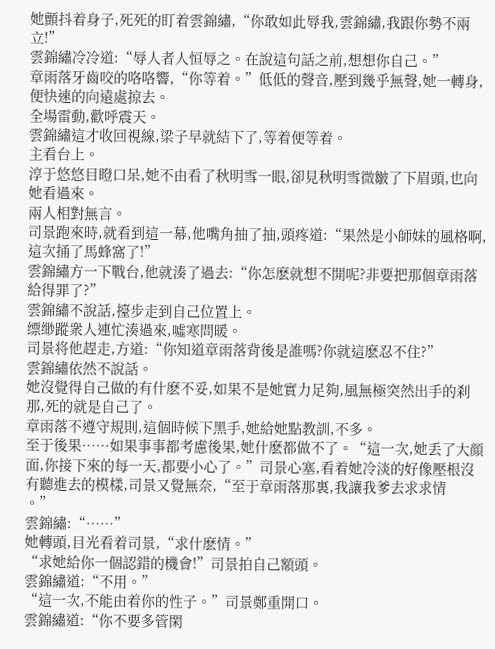她顫抖着身子,死死的盯着雲錦繡,“你敢如此辱我,雲錦繡,我跟你勢不兩立!”
雲錦繡冷冷道:“辱人者人恒辱之。在說這句話之前,想想你自己。”
章雨落牙齒咬的咯咯響,“你等着。”低低的聲音,壓到幾乎無聲,她一轉身,便快速的向遠處掠去。
全場雷動,歡呼震天。
雲錦繡這才收回視線,梁子早就結下了,等着便等着。
主看台上。
淳于悠悠目瞪口呆,她不由看了秋明雪一眼,卻見秋明雪微皺了下眉頭,也向她看過來。
兩人相對無言。
司景跑來時,就看到這一幕,他嘴角抽了抽,頭疼道:“果然是小師妹的風格啊,這次捅了馬蜂窩了!”
雲錦繡方一下戰台,他就湊了過去:“你怎麽就想不開呢?非要把那個章雨落給得罪了?”
雲錦繡不說話,擡步走到自己位置上。
缥缈蹤衆人連忙湊過來,噓寒問暖。
司景将他趕走,方道:“你知道章雨落背後是誰嗎?你就這麽忍不住?”
雲錦繡依然不說話。
她沒覺得自己做的有什麽不妥,如果不是她實力足夠,風無極突然出手的刹那,死的就是自己了。
章雨落不遵守規則,這個時候下黑手,她給她點教訓,不多。
至于後果……如果事事都考慮後果,她什麽都做不了。“這一次,她丢了大顔面,你接下來的每一天,都要小心了。”司景心塞,看着她冷淡的好像壓根沒有聽進去的模樣,司景又覺無奈,“至于章雨落那裏,我讓我爹去求求情
。”
雲錦繡:“……”
她轉頭,目光看着司景,“求什麽情。”
“求她給你一個認錯的機會!”司景拍自己額頭。
雲錦繡道:“不用。”
“這一次,不能由着你的性子。”司景鄭重開口。
雲錦繡道:“你不要多管閑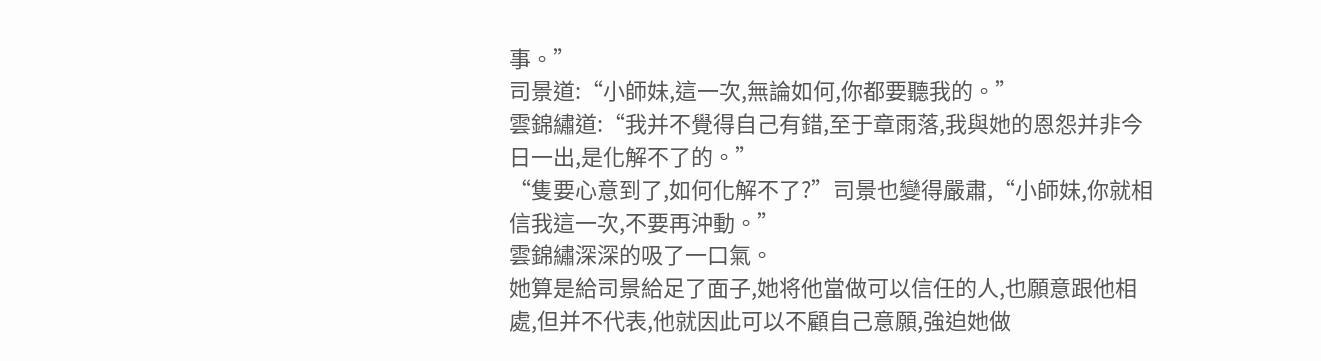事。”
司景道:“小師妹,這一次,無論如何,你都要聽我的。”
雲錦繡道:“我并不覺得自己有錯,至于章雨落,我與她的恩怨并非今日一出,是化解不了的。”
“隻要心意到了,如何化解不了?”司景也變得嚴肅,“小師妹,你就相信我這一次,不要再沖動。”
雲錦繡深深的吸了一口氣。
她算是給司景給足了面子,她将他當做可以信任的人,也願意跟他相處,但并不代表,他就因此可以不顧自己意願,強迫她做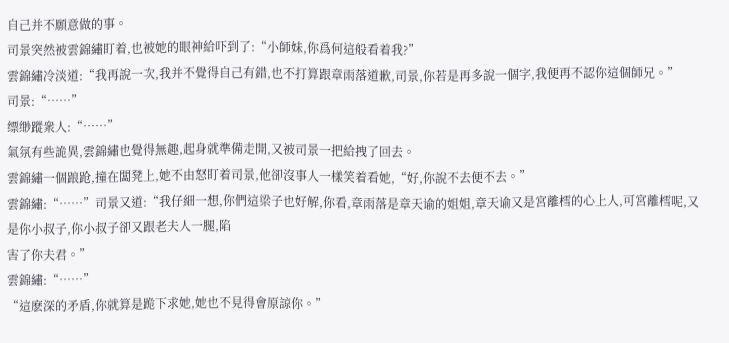自己并不願意做的事。
司景突然被雲錦繡盯着,也被她的眼神給吓到了:“小師妹,你爲何這般看着我?”
雲錦繡冷淡道:“我再說一次,我并不覺得自己有錯,也不打算跟章雨落道歉,司景,你若是再多說一個字,我便再不認你這個師兄。”
司景:“……”
缥缈蹤衆人:“……”
氣氛有些詭異,雲錦繡也覺得無趣,起身就準備走開,又被司景一把給拽了回去。
雲錦繡一個踉跄,撞在闆凳上,她不由怒盯着司景,他卻沒事人一樣笑着看她,“好,你說不去便不去。”
雲錦繡:“……”司景又道:“我仔細一想,你們這梁子也好解,你看,章雨落是章天谕的姐姐,章天谕又是宮離樰的心上人,可宮離樰呢,又是你小叔子,你小叔子卻又跟老夫人一腿,陷
害了你夫君。”
雲錦繡:“……”
“這麽深的矛盾,你就算是跪下求她,她也不見得會原諒你。”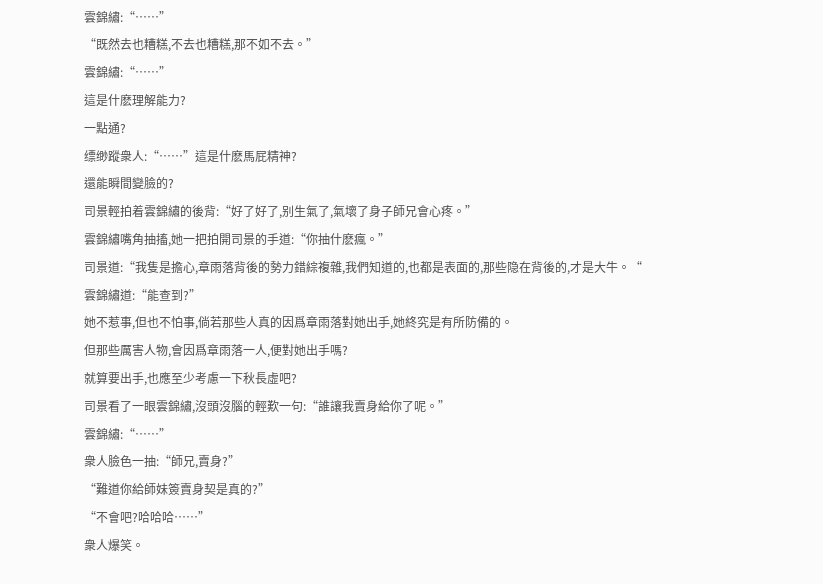雲錦繡:“……”
“既然去也糟糕,不去也糟糕,那不如不去。”
雲錦繡:“……”
這是什麽理解能力?
一點通?
缥缈蹤衆人:“……”這是什麽馬屁精神?
還能瞬間變臉的?
司景輕拍着雲錦繡的後背:“好了好了,别生氣了,氣壞了身子師兄會心疼。”
雲錦繡嘴角抽搐,她一把拍開司景的手道:“你抽什麽瘋。”
司景道:“我隻是擔心,章雨落背後的勢力錯綜複雜,我們知道的,也都是表面的,那些隐在背後的,才是大牛。“
雲錦繡道:“能查到?”
她不惹事,但也不怕事,倘若那些人真的因爲章雨落對她出手,她終究是有所防備的。
但那些厲害人物,會因爲章雨落一人,便對她出手嗎?
就算要出手,也應至少考慮一下秋長虛吧?
司景看了一眼雲錦繡,沒頭沒腦的輕歎一句:“誰讓我賣身給你了呢。”
雲錦繡:“……”
衆人臉色一抽:“師兄,賣身?”
“難道你給師妹簽賣身契是真的?”
“不會吧?哈哈哈……”
衆人爆笑。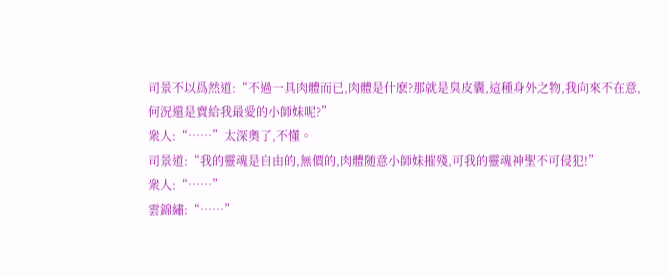司景不以爲然道:“不過一具肉體而已,肉體是什麽?那就是臭皮囊,這種身外之物,我向來不在意,何況還是賣給我最愛的小師妹呢?”
衆人:“……”太深奧了,不懂。
司景道:“我的靈魂是自由的,無價的,肉體随意小師妹摧殘,可我的靈魂神聖不可侵犯!”
衆人:“……”
雲錦繡:“……”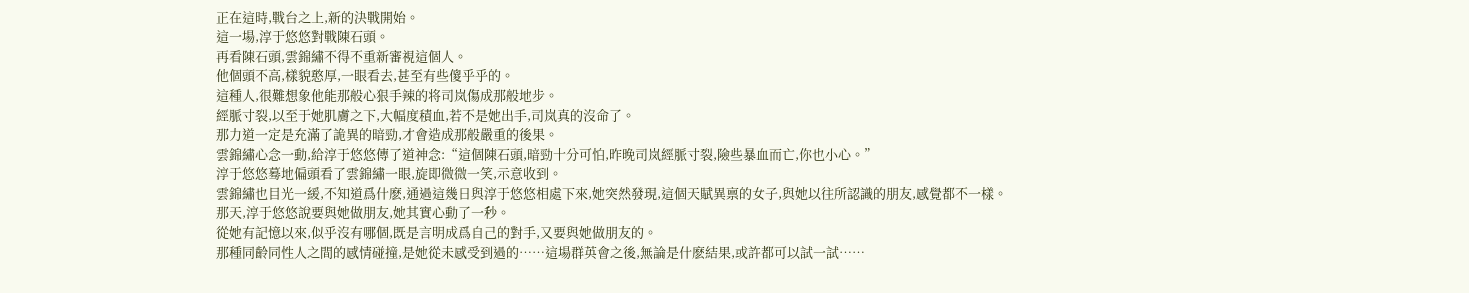正在這時,戰台之上,新的決戰開始。
這一場,淳于悠悠對戰陳石頭。
再看陳石頭,雲錦繡不得不重新審視這個人。
他個頭不高,樣貌憨厚,一眼看去,甚至有些傻乎乎的。
這種人,很難想象他能那般心狠手辣的将司岚傷成那般地步。
經脈寸裂,以至于她肌膚之下,大幅度積血,若不是她出手,司岚真的沒命了。
那力道一定是充滿了詭異的暗勁,才會造成那般嚴重的後果。
雲錦繡心念一動,給淳于悠悠傳了道神念:“這個陳石頭,暗勁十分可怕,昨晚司岚經脈寸裂,險些暴血而亡,你也小心。”
淳于悠悠蓦地偏頭看了雲錦繡一眼,旋即微微一笑,示意收到。
雲錦繡也目光一緩,不知道爲什麽,通過這幾日與淳于悠悠相處下來,她突然發現,這個天賦異禀的女子,與她以往所認識的朋友,感覺都不一樣。
那天,淳于悠悠說要與她做朋友,她其實心動了一秒。
從她有記憶以來,似乎沒有哪個,既是言明成爲自己的對手,又要與她做朋友的。
那種同齡同性人之間的感情碰撞,是她從未感受到過的……這場群英會之後,無論是什麽結果,或許都可以試一試……